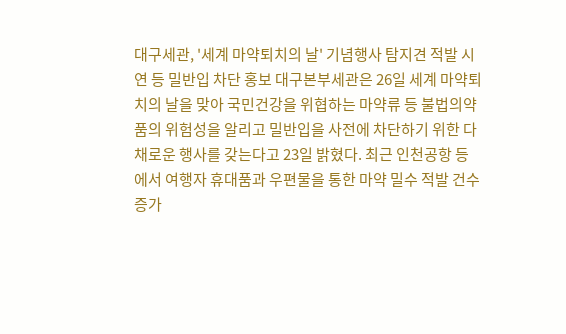대구세관, '세계 마약퇴치의 날' 기념행사 탐지견 적발 시연 등 밀반입 차단 홍보 대구본부세관은 26일 세계 마약퇴치의 날을 맞아 국민건강을 위협하는 마약류 등 불법의약품의 위험성을 알리고 밀반입을 사전에 차단하기 위한 다채로운 행사를 갖는다고 23일 밝혔다. 최근 인천공항 등에서 여행자 휴대품과 우편물을 통한 마약 밀수 적발 건수 증가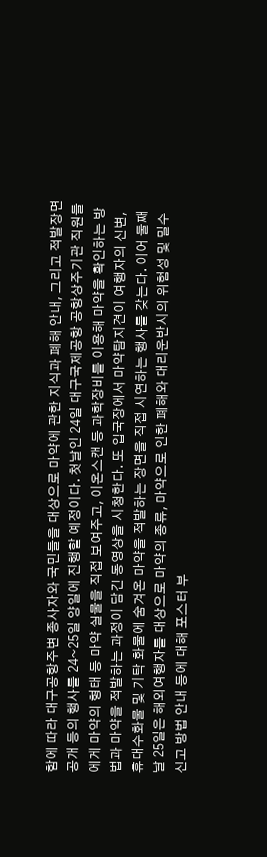함에 따라 대구공항주변 종사자와 국민들을 대상으로 마약에 관한 지식과 폐해 안내, 그리고 적발장면 공개 등의 행사를 24~25일 양일에 진행할 예정이다. 첫날인 24일 대구국제공항 공항상주기관 직원들에게 마약의 형태 등 마약 실물을 직접 보여주고, 이온스캔 등 과학장비를 이용해 마약을 확인하는 방법과 마약을 적발하는 과정이 담긴 동영상을 시청한다. 또 입국장에서 마약탐지견이 여행자의 신변, 휴대수화물 및 기탁 화물에 숨겨온 마약을 적발하는 장면을 직접 시연하는 행사를 갖는다. 이어 둘째날 25일은 해외여행자를 대상으로 마약의 종류, 마약으로 인한 폐해와 대리운반시의 위험성 및 밀수신고 방법 안내 등에 대해 포스터 부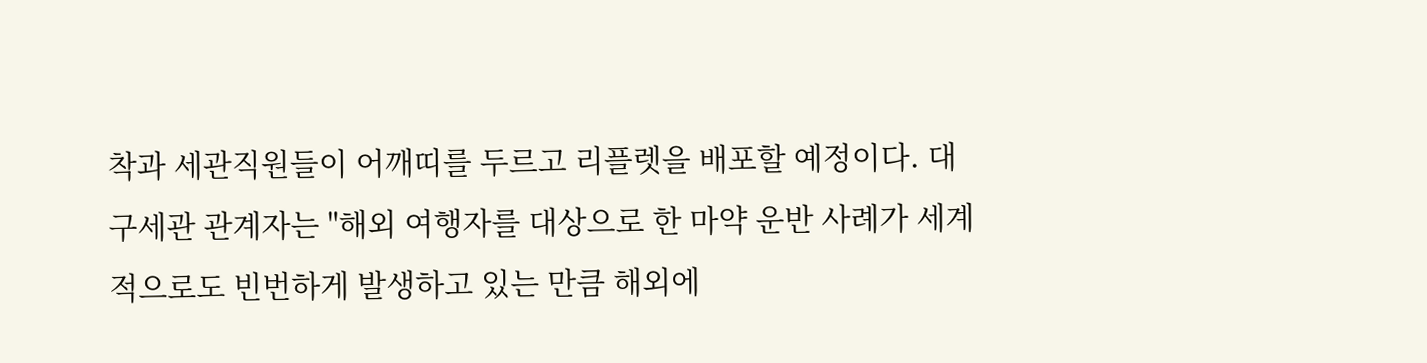착과 세관직원들이 어깨띠를 두르고 리플렛을 배포할 예정이다. 대구세관 관계자는 "해외 여행자를 대상으로 한 마약 운반 사례가 세계적으로도 빈번하게 발생하고 있는 만큼 해외에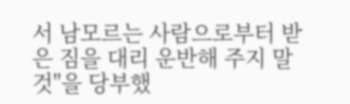서 남모르는 사람으로부터 받은 짐을 대리 운반해 주지 말 것"을 당부했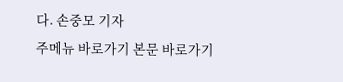다. 손중모 기자
주메뉴 바로가기 본문 바로가기